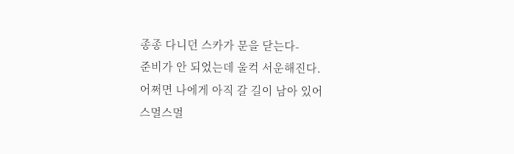종종 다니던 스카가 문을 닫는다-
준비가 안 되었는데 울컥 서운해진다.
어쩌면 나에게 아직 갈 길이 남아 있어
스멀스멀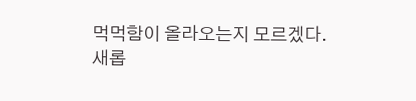먹먹함이 올라오는지 모르겠다.
새롭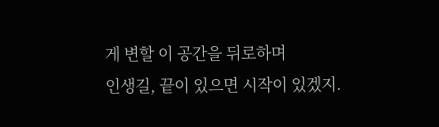게 변할 이 공간을 뒤로하며
인생길, 끝이 있으면 시작이 있겠지.